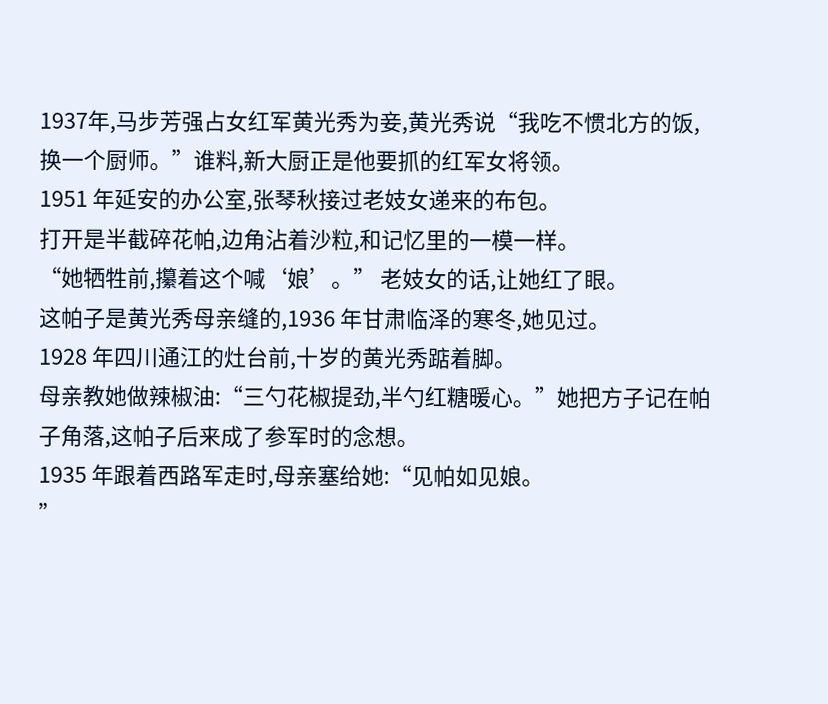1937年,马步芳强占女红军黄光秀为妾,黄光秀说“我吃不惯北方的饭,换一个厨师。”谁料,新大厨正是他要抓的红军女将领。
1951 年延安的办公室,张琴秋接过老妓女递来的布包。
打开是半截碎花帕,边角沾着沙粒,和记忆里的一模一样。
“她牺牲前,攥着这个喊‘娘’。” 老妓女的话,让她红了眼。
这帕子是黄光秀母亲缝的,1936 年甘肃临泽的寒冬,她见过。
1928 年四川通江的灶台前,十岁的黄光秀踮着脚。
母亲教她做辣椒油:“三勺花椒提劲,半勺红糖暖心。”她把方子记在帕子角落,这帕子后来成了参军时的念想。
1935 年跟着西路军走时,母亲塞给她:“见帕如见娘。
”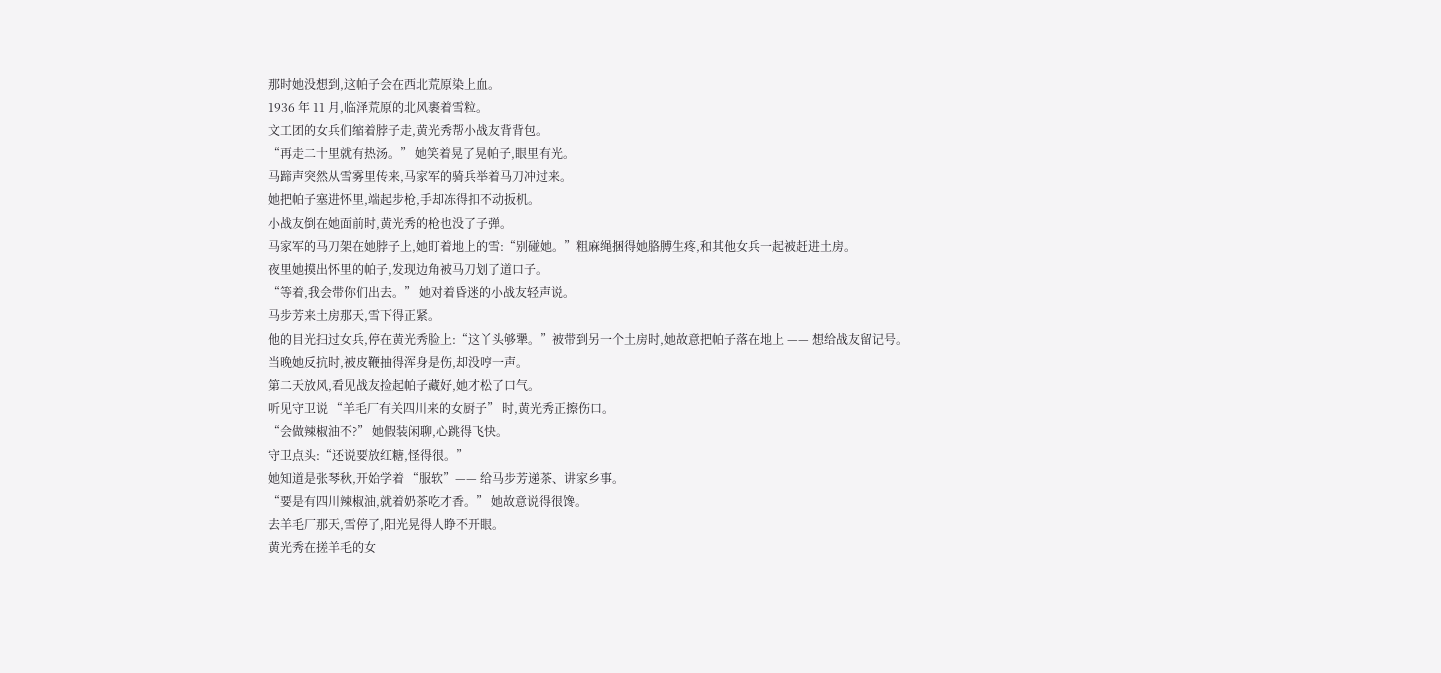那时她没想到,这帕子会在西北荒原染上血。
1936 年 11 月,临泽荒原的北风裹着雪粒。
文工团的女兵们缩着脖子走,黄光秀帮小战友背背包。
“再走二十里就有热汤。” 她笑着晃了晃帕子,眼里有光。
马蹄声突然从雪雾里传来,马家军的骑兵举着马刀冲过来。
她把帕子塞进怀里,端起步枪,手却冻得扣不动扳机。
小战友倒在她面前时,黄光秀的枪也没了子弹。
马家军的马刀架在她脖子上,她盯着地上的雪:“别碰她。”粗麻绳捆得她胳膊生疼,和其他女兵一起被赶进土房。
夜里她摸出怀里的帕子,发现边角被马刀划了道口子。
“等着,我会带你们出去。” 她对着昏迷的小战友轻声说。
马步芳来土房那天,雪下得正紧。
他的目光扫过女兵,停在黄光秀脸上:“这丫头够犟。”被带到另一个土房时,她故意把帕子落在地上 —— 想给战友留记号。
当晚她反抗时,被皮鞭抽得浑身是伤,却没哼一声。
第二天放风,看见战友捡起帕子藏好,她才松了口气。
听见守卫说 “羊毛厂有关四川来的女厨子” 时,黄光秀正擦伤口。
“会做辣椒油不?” 她假装闲聊,心跳得飞快。
守卫点头:“还说要放红糖,怪得很。”
她知道是张琴秋,开始学着 “服软”—— 给马步芳递茶、讲家乡事。
“要是有四川辣椒油,就着奶茶吃才香。” 她故意说得很馋。
去羊毛厂那天,雪停了,阳光晃得人睁不开眼。
黄光秀在搓羊毛的女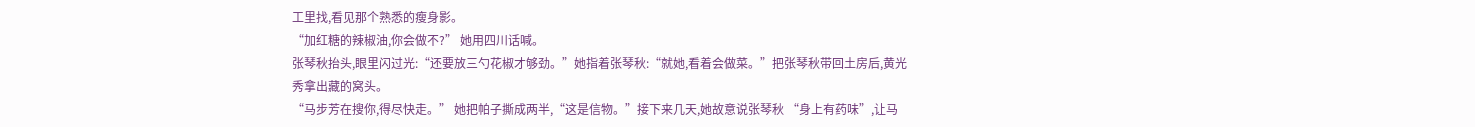工里找,看见那个熟悉的瘦身影。
“加红糖的辣椒油,你会做不?” 她用四川话喊。
张琴秋抬头,眼里闪过光:“还要放三勺花椒才够劲。”她指着张琴秋:“就她,看着会做菜。”把张琴秋带回土房后,黄光秀拿出藏的窝头。
“马步芳在搜你,得尽快走。” 她把帕子撕成两半,“这是信物。”接下来几天,她故意说张琴秋 “身上有药味”,让马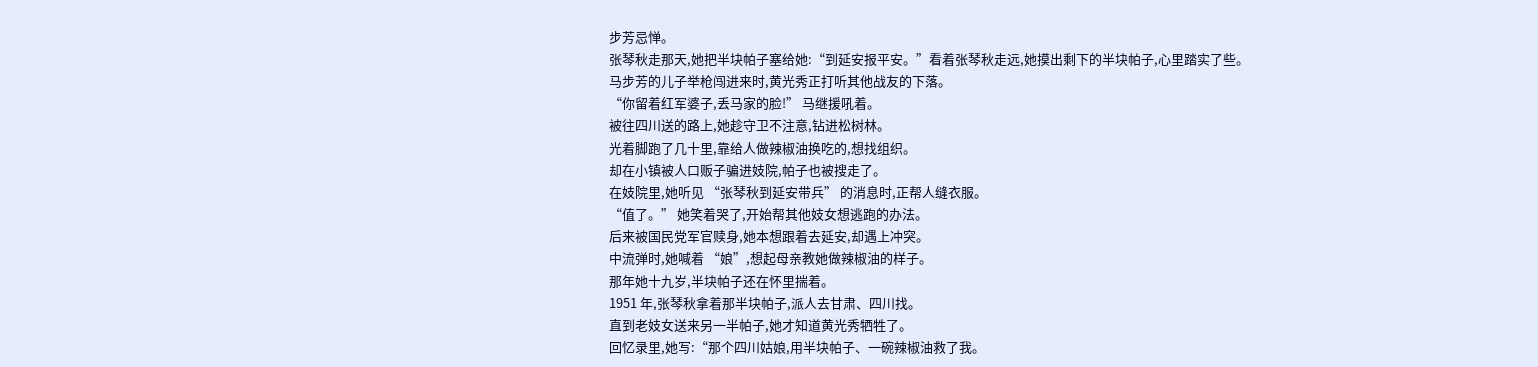步芳忌惮。
张琴秋走那天,她把半块帕子塞给她:“到延安报平安。”看着张琴秋走远,她摸出剩下的半块帕子,心里踏实了些。
马步芳的儿子举枪闯进来时,黄光秀正打听其他战友的下落。
“你留着红军婆子,丢马家的脸!” 马继援吼着。
被往四川送的路上,她趁守卫不注意,钻进松树林。
光着脚跑了几十里,靠给人做辣椒油换吃的,想找组织。
却在小镇被人口贩子骗进妓院,帕子也被搜走了。
在妓院里,她听见 “张琴秋到延安带兵” 的消息时,正帮人缝衣服。
“值了。” 她笑着哭了,开始帮其他妓女想逃跑的办法。
后来被国民党军官赎身,她本想跟着去延安,却遇上冲突。
中流弹时,她喊着 “娘”,想起母亲教她做辣椒油的样子。
那年她十九岁,半块帕子还在怀里揣着。
1951 年,张琴秋拿着那半块帕子,派人去甘肃、四川找。
直到老妓女送来另一半帕子,她才知道黄光秀牺牲了。
回忆录里,她写:“那个四川姑娘,用半块帕子、一碗辣椒油救了我。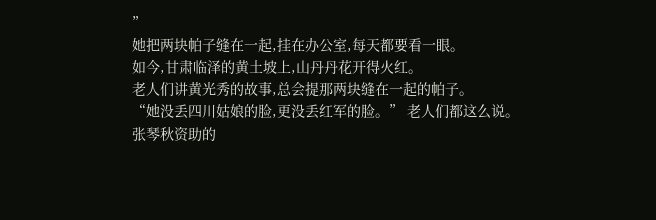”
她把两块帕子缝在一起,挂在办公室,每天都要看一眼。
如今,甘肃临泽的黄土坡上,山丹丹花开得火红。
老人们讲黄光秀的故事,总会提那两块缝在一起的帕子。
“她没丢四川姑娘的脸,更没丢红军的脸。” 老人们都这么说。
张琴秋资助的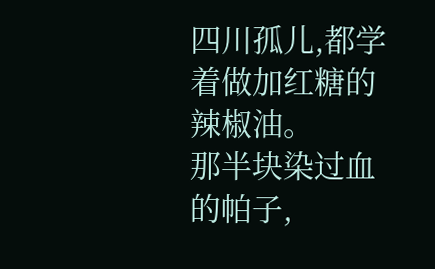四川孤儿,都学着做加红糖的辣椒油。
那半块染过血的帕子,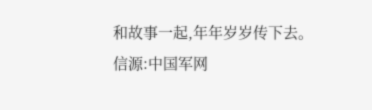和故事一起,年年岁岁传下去。
信源:中国军网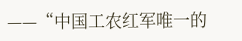——“中国工农红军唯一的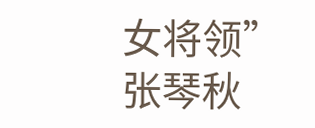女将领”张琴秋